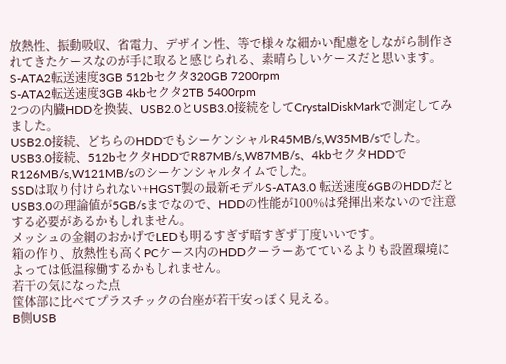放熱性、振動吸収、省電力、デザイン性、等で様々な細かい配慮をしながら制作されてきたケースなのが手に取ると感じられる、素晴らしいケースだと思います。
S-ATA2転送速度3GB 512bセクタ320GB 7200rpm
S-ATA2転送速度3GB 4kbセクタ2TB 5400rpm
2つの内臓HDDを換装、USB2.0とUSB3.0接続をしてCrystalDiskMarkで測定してみました。
USB2.0接続、どちらのHDDでもシーケンシャルR45MB/s,W35MB/sでした。
USB3.0接続、512bセクタHDDでR87MB/s,W87MB/s、4kbセクタHDDでR126MB/s,W121MB/sのシーケンシャルタイムでした。
SSDは取り付けられない+HGST製の最新モデルS-ATA3.0 転送速度6GBのHDDだとUSB3.0の理論値が5GB/sまでなので、HDDの性能が100%は発揮出来ないので注意する必要があるかもしれません。
メッシュの金網のおかげでLEDも明るすぎず暗すぎず丁度いいです。
箱の作り、放熱性も高くPCケース内のHDDクーラーあてているよりも設置環境によっては低温稼働するかもしれません。
若干の気になった点
筺体部に比べてプラスチックの台座が若干安っぽく見える。
B側USB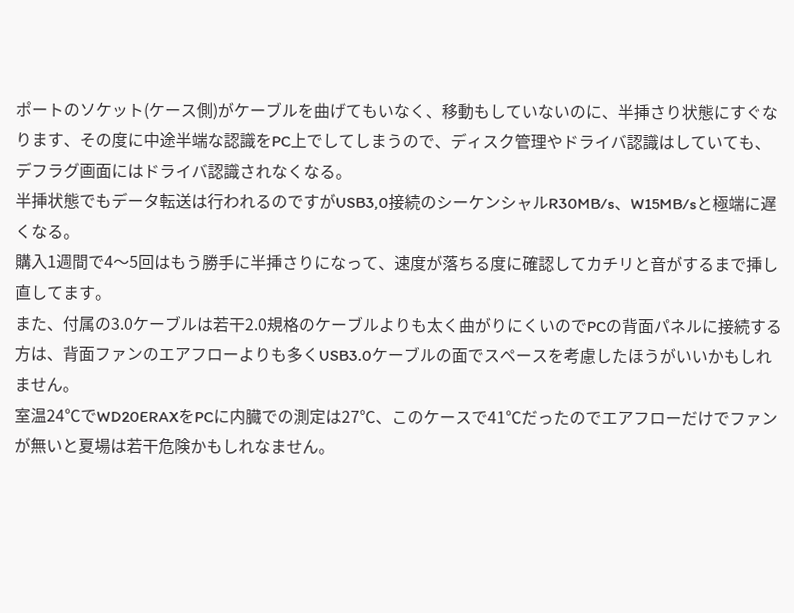ポートのソケット(ケース側)がケーブルを曲げてもいなく、移動もしていないのに、半挿さり状態にすぐなります、その度に中途半端な認識をPC上でしてしまうので、ディスク管理やドライバ認識はしていても、デフラグ画面にはドライバ認識されなくなる。
半挿状態でもデータ転送は行われるのですがUSB3,0接続のシーケンシャルR30MB/s、W15MB/sと極端に遅くなる。
購入1週間で4〜5回はもう勝手に半挿さりになって、速度が落ちる度に確認してカチリと音がするまで挿し直してます。
また、付属の3.0ケーブルは若干2.0規格のケーブルよりも太く曲がりにくいのでPCの背面パネルに接続する方は、背面ファンのエアフローよりも多くUSB3.0ケーブルの面でスペースを考慮したほうがいいかもしれません。
室温24℃でWD20ERAXをPCに内臓での測定は27℃、このケースで41℃だったのでエアフローだけでファンが無いと夏場は若干危険かもしれなません。